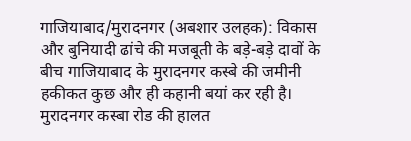गाजियाबाद/मुरादनगर (अबशार उलहक): विकास और बुनियादी ढांचे की मजबूती के बड़े-बड़े दावों के बीच गाजियाबाद के मुरादनगर कस्बे की जमीनी हकीकत कुछ और ही कहानी बयां कर रही है। मुरादनगर कस्बा रोड की हालत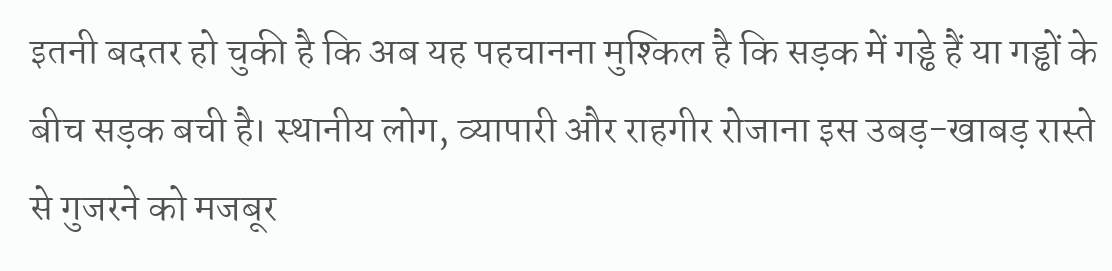इतनी बदतर हो चुकी है कि अब यह पहचानना मुश्किल है कि सड़क में गड्ढे हैं या गड्ढों के बीच सड़क बची है। स्थानीय लोग, व्यापारी और राहगीर रोजाना इस उबड़-खाबड़ रास्ते से गुजरने को मजबूर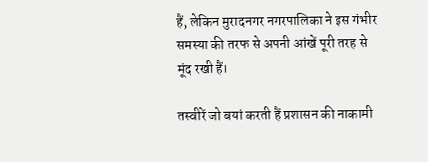हैं, लेकिन मुरादनगर नगरपालिका ने इस गंभीर समस्या की तरफ से अपनी आंखें पूरी तरह से मूंद रखी हैं।

तस्वीरें जो बयां करती हैं प्रशासन की नाकामी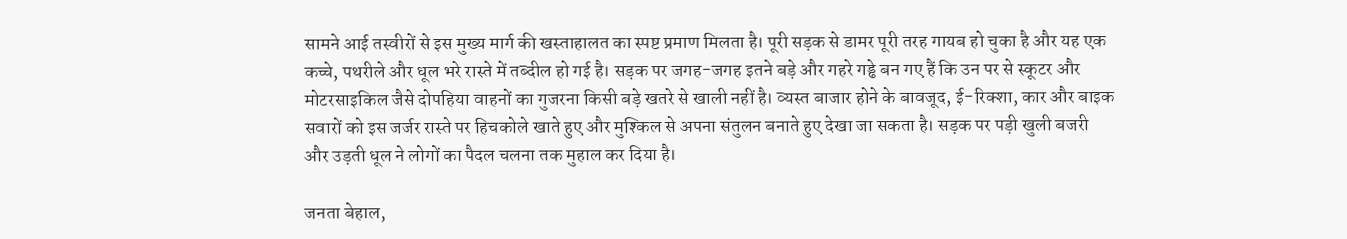सामने आई तस्वीरों से इस मुख्य मार्ग की खस्ताहालत का स्पष्ट प्रमाण मिलता है। पूरी सड़क से डामर पूरी तरह गायब हो चुका है और यह एक कच्चे, पथरीले और धूल भरे रास्ते में तब्दील हो गई है। सड़क पर जगह-जगह इतने बड़े और गहरे गड्ढे बन गए हैं कि उन पर से स्कूटर और मोटरसाइकिल जैसे दोपहिया वाहनों का गुजरना किसी बड़े खतरे से खाली नहीं है। व्यस्त बाजार होने के बावजूद, ई-रिक्शा, कार और बाइक सवारों को इस जर्जर रास्ते पर हिचकोले खाते हुए और मुश्किल से अपना संतुलन बनाते हुए देखा जा सकता है। सड़क पर पड़ी खुली बजरी और उड़ती धूल ने लोगों का पैदल चलना तक मुहाल कर दिया है।

जनता बेहाल,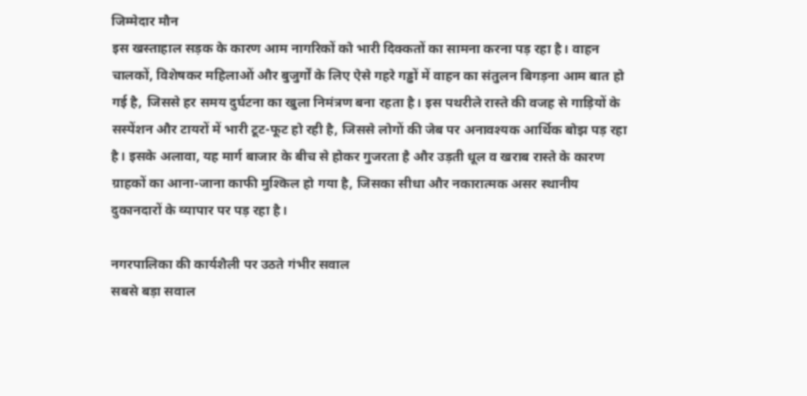जिम्मेदार मौन
इस खस्ताहाल सड़क के कारण आम नागरिकों को भारी दिक्कतों का सामना करना पड़ रहा है। वाहन चालकों, विशेषकर महिलाओं और बुजुर्गों के लिए ऐसे गहरे गड्ढों में वाहन का संतुलन बिगड़ना आम बात हो गई है, जिससे हर समय दुर्घटना का खुला निमंत्रण बना रहता है। इस पथरीले रास्ते की वजह से गाड़ियों के सस्पेंशन और टायरों में भारी टूट-फूट हो रही है, जिससे लोगों की जेब पर अनावश्यक आर्थिक बोझ पड़ रहा है। इसके अलावा, यह मार्ग बाजार के बीच से होकर गुजरता है और उड़ती धूल व खराब रास्ते के कारण ग्राहकों का आना-जाना काफी मुश्किल हो गया है, जिसका सीधा और नकारात्मक असर स्थानीय दुकानदारों के व्यापार पर पड़ रहा है।

नगरपालिका की कार्यशैली पर उठते गंभीर सवाल
सबसे बड़ा सवाल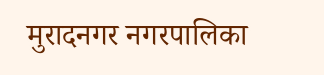मुरादनगर नगरपालिका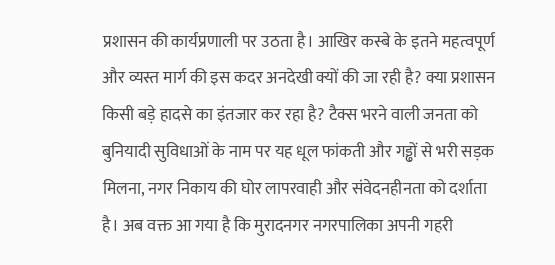प्रशासन की कार्यप्रणाली पर उठता है। आखिर कस्बे के इतने महत्वपूर्ण और व्यस्त मार्ग की इस कदर अनदेखी क्यों की जा रही है? क्या प्रशासन किसी बड़े हादसे का इंतजार कर रहा है? टैक्स भरने वाली जनता को बुनियादी सुविधाओं के नाम पर यह धूल फांकती और गड्ढों से भरी सड़क मिलना, नगर निकाय की घोर लापरवाही और संवेदनहीनता को दर्शाता है। अब वक्त आ गया है कि मुरादनगर नगरपालिका अपनी गहरी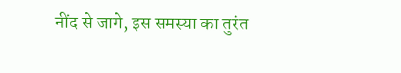नींद से जागे, इस समस्या का तुरंत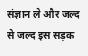संज्ञान ले और जल्द से जल्द इस सड़क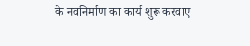के नवनिर्माण का कार्य शुरू करवाए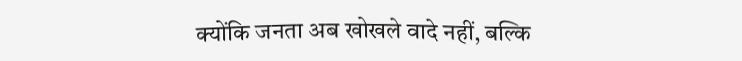क्योंकि जनता अब खोखले वादे नहीं, बल्कि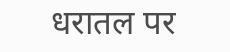धरातल पर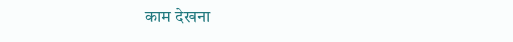काम देखना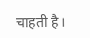चाहती है।